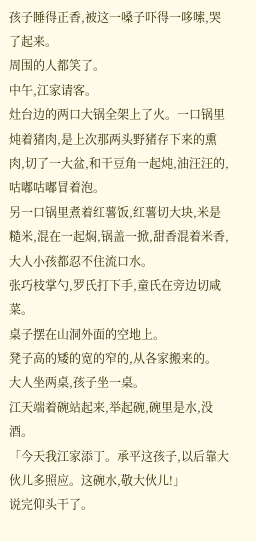孩子睡得正香,被这一嗓子吓得一哆嗦,哭了起来。
周围的人都笑了。
中午,江家请客。
灶台边的两口大锅全架上了火。一口锅里炖着猪肉,是上次那两头野猪存下来的熏肉,切了一大盆,和干豆角一起炖,油汪汪的,咕嘟咕嘟冒着泡。
另一口锅里煮着红薯饭,红薯切大块,米是糙米,混在一起焖,锅盖一掀,甜香混着米香,大人小孩都忍不住流口水。
张巧枝掌勺,罗氏打下手,童氏在旁边切咸菜。
桌子摆在山洞外面的空地上。
凳子高的矮的宽的窄的,从各家搬来的。
大人坐两桌,孩子坐一桌。
江天端着碗站起来,举起碗,碗里是水,没酒。
「今天我江家添丁。承平这孩子,以后靠大伙儿多照应。这碗水,敬大伙儿!」
说完仰头干了。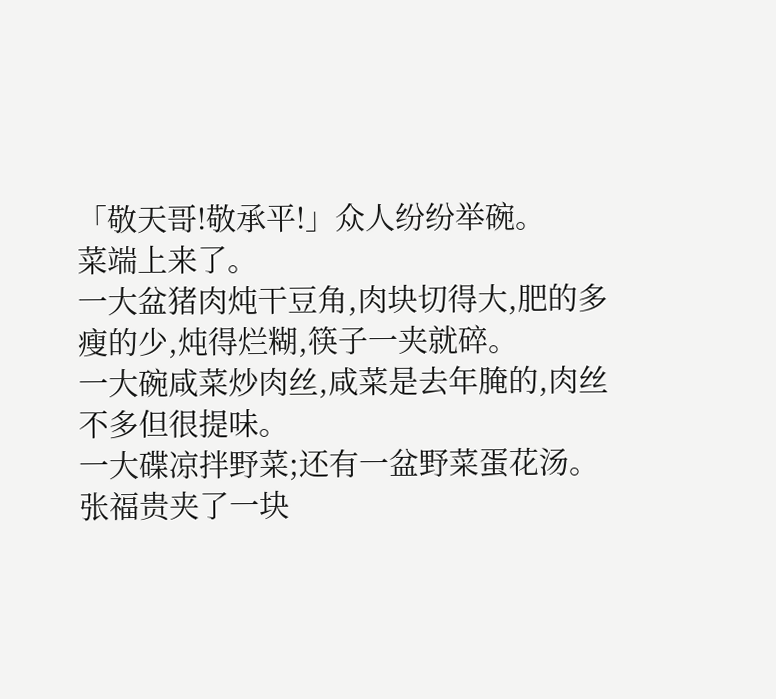「敬天哥!敬承平!」众人纷纷举碗。
菜端上来了。
一大盆猪肉炖干豆角,肉块切得大,肥的多瘦的少,炖得烂糊,筷子一夹就碎。
一大碗咸菜炒肉丝,咸菜是去年腌的,肉丝不多但很提味。
一大碟凉拌野菜;还有一盆野菜蛋花汤。
张福贵夹了一块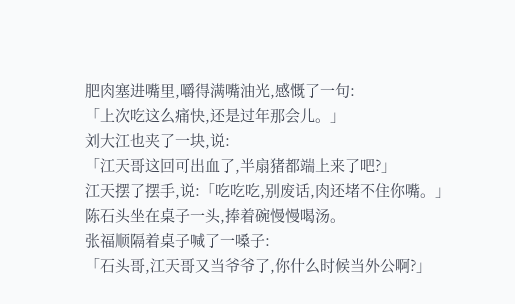肥肉塞进嘴里,嚼得满嘴油光,感慨了一句:
「上次吃这么痛快,还是过年那会儿。」
刘大江也夹了一块,说:
「江天哥这回可出血了,半扇猪都端上来了吧?」
江天摆了摆手,说:「吃吃吃,别废话,肉还堵不住你嘴。」
陈石头坐在桌子一头,捧着碗慢慢喝汤。
张福顺隔着桌子喊了一嗓子:
「石头哥,江天哥又当爷爷了,你什么时候当外公啊?」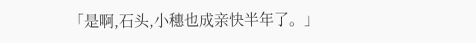「是啊,石头,小穗也成亲快半年了。」